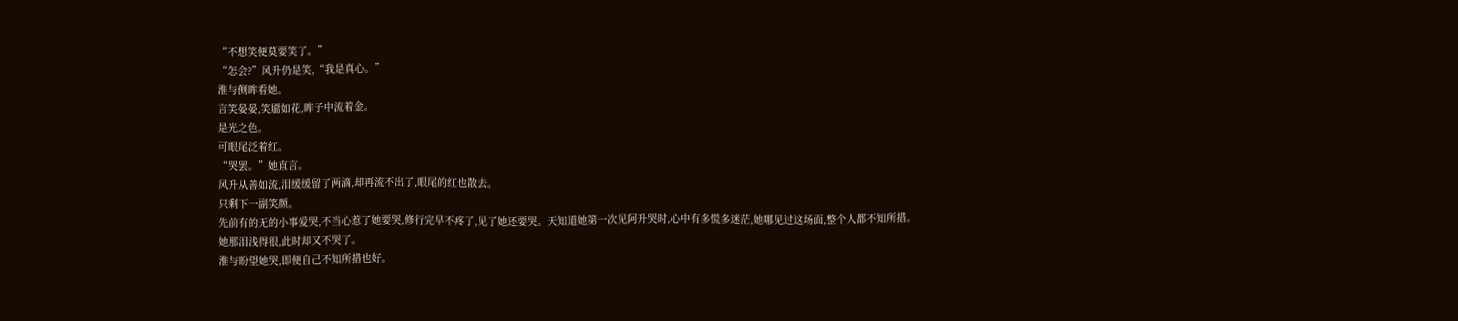“不想笑便莫要笑了。”
“怎会?”风升仍是笑,“我是真心。”
淮与侧眸看她。
言笑晏晏,笑靥如花,眸子中流着金。
是光之色。
可眼尾泛着红。
“哭罢。”她直言。
风升从善如流,泪缓缓留了两滴,却再流不出了,眼尾的红也散去。
只剩下一副笑颜。
先前有的无的小事爱哭,不当心惹了她要哭,修行完早不疼了,见了她还要哭。天知道她第一次见阿升哭时,心中有多慌多迷茫,她哪见过这场面,整个人都不知所措。
她那泪浅得很,此时却又不哭了。
淮与盼望她哭,即便自己不知所措也好。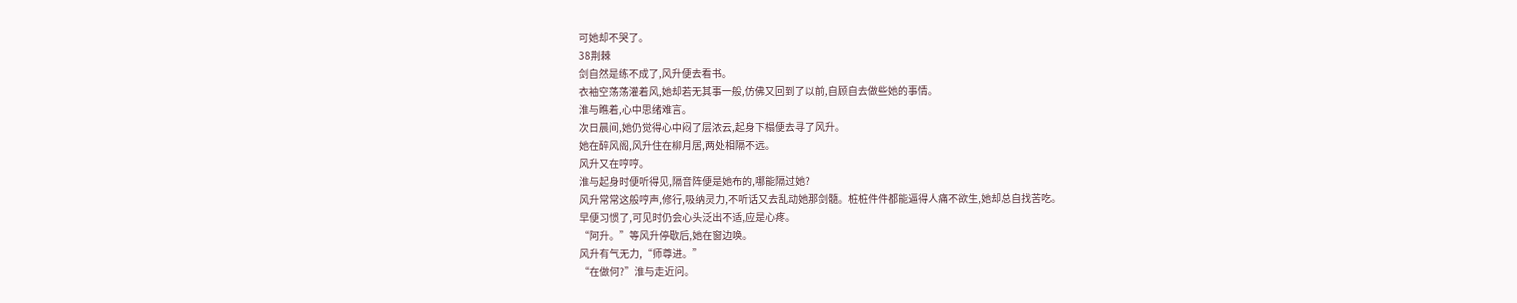可她却不哭了。
38荆棘
剑自然是练不成了,风升便去看书。
衣袖空荡荡灌着风,她却若无其事一般,仿佛又回到了以前,自顾自去做些她的事情。
淮与瞧着,心中思绪难言。
次日晨间,她仍觉得心中闷了层浓云,起身下榻便去寻了风升。
她在醉风阁,风升住在柳月居,两处相隔不远。
风升又在哼哼。
淮与起身时便听得见,隔音阵便是她布的,哪能隔过她?
风升常常这般哼声,修行,吸纳灵力,不听话又去乱动她那剑髓。桩桩件件都能逼得人痛不欲生,她却总自找苦吃。
早便习惯了,可见时仍会心头泛出不适,应是心疼。
“阿升。”等风升停歇后,她在窗边唤。
风升有气无力,“师尊进。”
“在做何?”淮与走近问。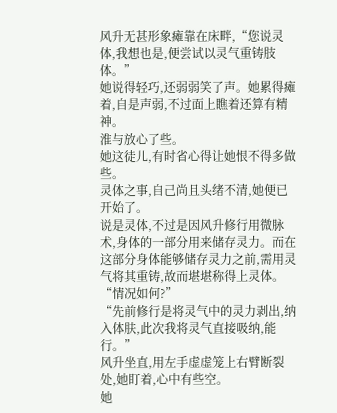风升无甚形象瘫靠在床畔,“您说灵体,我想也是,便尝试以灵气重铸肢体。”
她说得轻巧,还弱弱笑了声。她累得瘫着,自是声弱,不过面上瞧着还算有精神。
淮与放心了些。
她这徒儿,有时省心得让她恨不得多做些。
灵体之事,自己尚且头绪不清,她便已开始了。
说是灵体,不过是因风升修行用微脉术,身体的一部分用来储存灵力。而在这部分身体能够储存灵力之前,需用灵气将其重铸,故而堪堪称得上灵体。
“情况如何?”
“先前修行是将灵气中的灵力剥出,纳入体肤,此次我将灵气直接吸纳,能行。”
风升坐直,用左手虚虚笼上右臂断裂处,她盯着,心中有些空。
她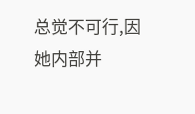总觉不可行,因她内部并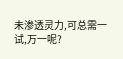未渗透灵力,可总需一试,万一呢?